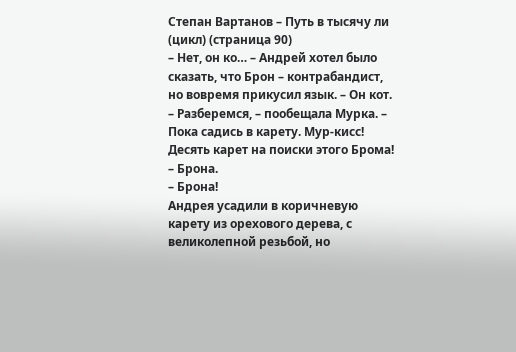Степан Вартанов – Путь в тысячу ли (цикл) (страница 90)
– Нет, он ко… – Андрей хотел было сказать, что Брон – контрабандист, но вовремя прикусил язык. – Он кот.
– Разберемся, – пообещала Мурка. – Пока садись в карету. Мур-кисс! Десять карет на поиски этого Брома!
– Брона.
– Брона!
Андрея усадили в коричневую карету из орехового дерева, с великолепной резьбой, но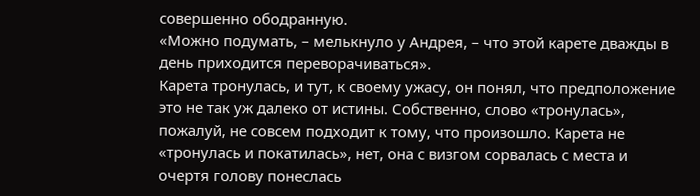совершенно ободранную.
«Можно подумать, – мелькнуло у Андрея, – что этой карете дважды в день приходится переворачиваться».
Карета тронулась, и тут, к своему ужасу, он понял, что предположение это не так уж далеко от истины. Собственно, слово «тронулась», пожалуй, не совсем подходит к тому, что произошло. Карета не «тронулась и покатилась», нет, она с визгом сорвалась с места и очертя голову понеслась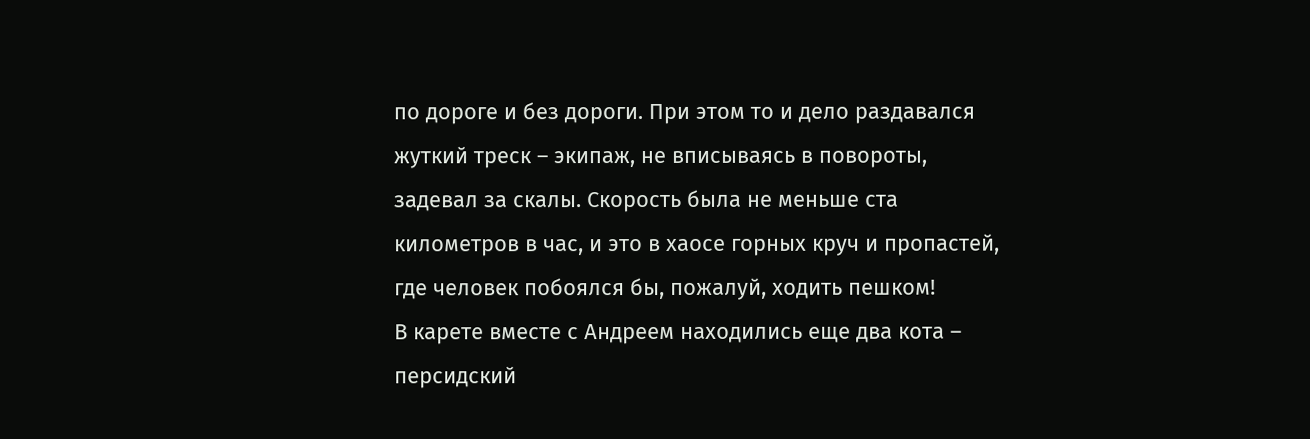по дороге и без дороги. При этом то и дело раздавался жуткий треск – экипаж, не вписываясь в повороты, задевал за скалы. Скорость была не меньше ста километров в час, и это в хаосе горных круч и пропастей, где человек побоялся бы, пожалуй, ходить пешком!
В карете вместе с Андреем находились еще два кота – персидский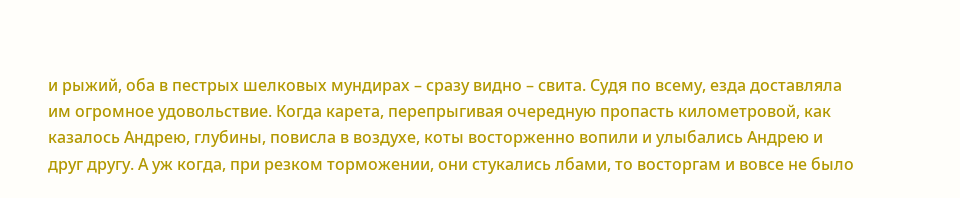и рыжий, оба в пестрых шелковых мундирах – сразу видно – свита. Судя по всему, езда доставляла им огромное удовольствие. Когда карета, перепрыгивая очередную пропасть километровой, как казалось Андрею, глубины, повисла в воздухе, коты восторженно вопили и улыбались Андрею и друг другу. А уж когда, при резком торможении, они стукались лбами, то восторгам и вовсе не было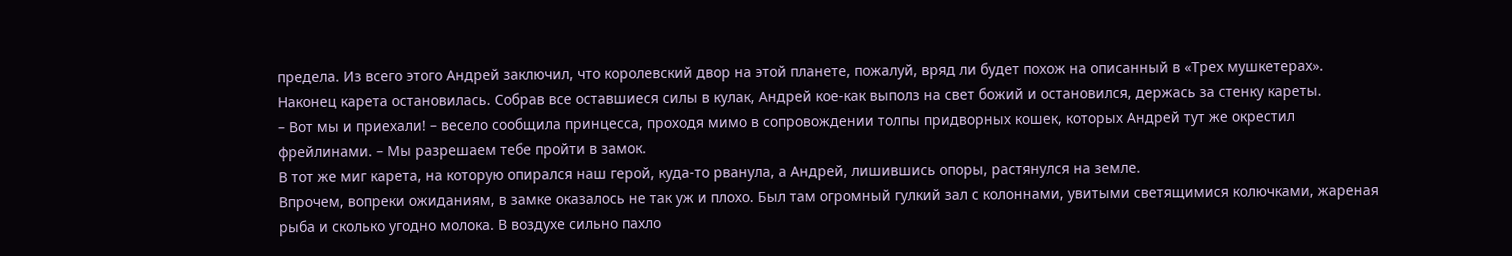предела. Из всего этого Андрей заключил, что королевский двор на этой планете, пожалуй, вряд ли будет похож на описанный в «Трех мушкетерах».
Наконец карета остановилась. Собрав все оставшиеся силы в кулак, Андрей кое-как выполз на свет божий и остановился, держась за стенку кареты.
– Вот мы и приехали! – весело сообщила принцесса, проходя мимо в сопровождении толпы придворных кошек, которых Андрей тут же окрестил фрейлинами. – Мы разрешаем тебе пройти в замок.
В тот же миг карета, на которую опирался наш герой, куда-то рванула, а Андрей, лишившись опоры, растянулся на земле.
Впрочем, вопреки ожиданиям, в замке оказалось не так уж и плохо. Был там огромный гулкий зал с колоннами, увитыми светящимися колючками, жареная рыба и сколько угодно молока. В воздухе сильно пахло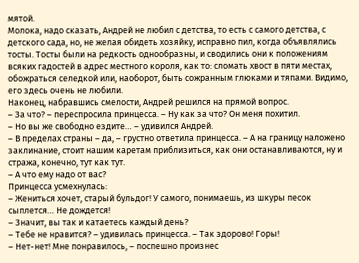мятой.
Молока, надо сказать, Андрей не любил с детства, то есть с самого детства, с детского сада, но, не желая обидеть хозяйку, исправно пил, когда объявлялись тосты. Тосты были на редкость однообразны, и сводились они к положениям всяких гадостей в адрес местного короля, как то: сломать хвост в пяти местах, обожраться селедкой или, наоборот, быть сожранным глюками и тяпами. Видимо, его здесь очень не любили.
Наконец, набравшись смелости, Андрей решился на прямой вопрос.
– За что? – переспросила принцесса. – Ну как за что? Он меня похитил.
– Но вы же свободно ездите… – удивился Андрей.
– В пределах страны – да, – грустно ответила принцесса. – А на границу наложено заклинание, стоит нашим каретам приблизиться, как они останавливаются, ну и стража, конечно, тут как тут.
– А что ему надо от вас?
Принцесса усмехнулась:
– Жениться хочет, старый бульдог! У самого, понимаешь, из шкуры песок сыплется… Не дождется!
– Значит, вы так и катаетесь каждый день?
– Тебе не нравится? – удивилась принцесса. – Так здорово! Горы!
– Нет-нет! Мне понравилось, – поспешно произнес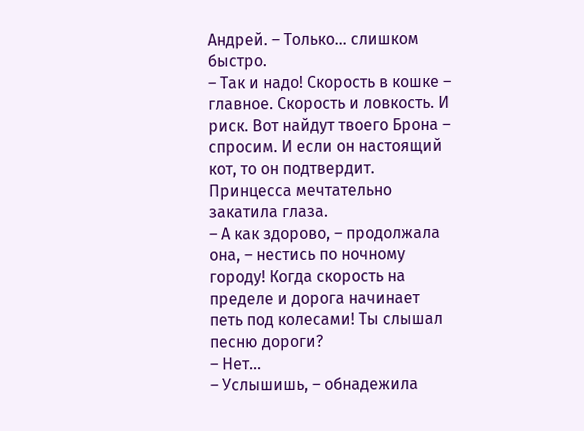Андрей. – Только… слишком быстро.
– Так и надо! Скорость в кошке – главное. Скорость и ловкость. И риск. Вот найдут твоего Брона – спросим. И если он настоящий кот, то он подтвердит.
Принцесса мечтательно закатила глаза.
– А как здорово, – продолжала она, – нестись по ночному городу! Когда скорость на пределе и дорога начинает петь под колесами! Ты слышал песню дороги?
– Нет…
– Услышишь, – обнадежила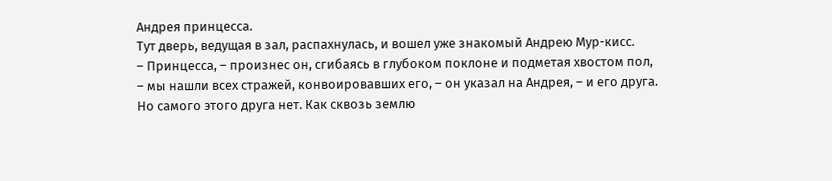Андрея принцесса.
Тут дверь, ведущая в зал, распахнулась, и вошел уже знакомый Андрею Мур-кисс.
– Принцесса, – произнес он, сгибаясь в глубоком поклоне и подметая хвостом пол, – мы нашли всех стражей, конвоировавших его, – он указал на Андрея, – и его друга. Но самого этого друга нет. Как сквозь землю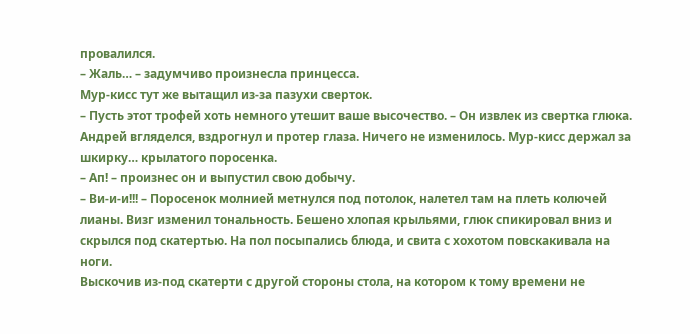провалился.
– Жаль… – задумчиво произнесла принцесса.
Мур-кисс тут же вытащил из-за пазухи сверток.
– Пусть этот трофей хоть немного утешит ваше высочество. – Он извлек из свертка глюка.
Андрей вгляделся, вздрогнул и протер глаза. Ничего не изменилось. Мур-кисс держал за шкирку… крылатого поросенка.
– Ап! – произнес он и выпустил свою добычу.
– Ви-и-и!!! – Поросенок молнией метнулся под потолок, налетел там на плеть колючей лианы. Визг изменил тональность. Бешено хлопая крыльями, глюк спикировал вниз и скрылся под скатертью. На пол посыпались блюда, и свита с хохотом повскакивала на ноги.
Выскочив из-под скатерти с другой стороны стола, на котором к тому времени не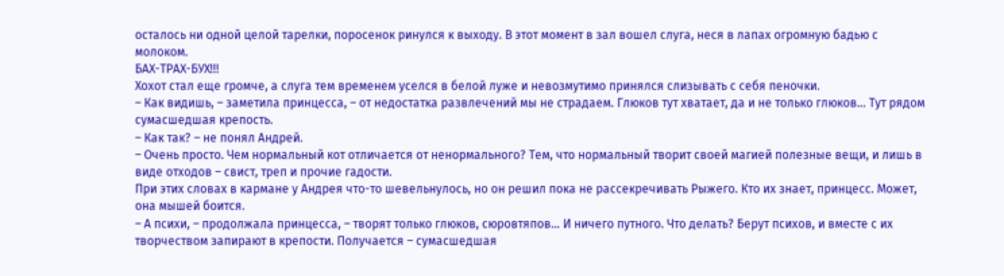осталось ни одной целой тарелки, поросенок ринулся к выходу. В этот момент в зал вошел слуга, неся в лапах огромную бадью с молоком.
БАХ-ТРАХ-БУХ!!!
Хохот стал еще громче, а слуга тем временем уселся в белой луже и невозмутимо принялся слизывать с себя пеночки.
– Как видишь, – заметила принцесса, – от недостатка развлечений мы не страдаем. Глюков тут хватает, да и не только глюков… Тут рядом сумасшедшая крепость.
– Как так? – не понял Андрей.
– Очень просто. Чем нормальный кот отличается от ненормального? Тем, что нормальный творит своей магией полезные вещи, и лишь в виде отходов – свист, треп и прочие гадости.
При этих словах в кармане у Андрея что-то шевельнулось, но он решил пока не рассекречивать Рыжего. Кто их знает, принцесс. Может, она мышей боится.
– А психи, – продолжала принцесса, – творят только глюков, сюровтяпов… И ничего путного. Что делать? Берут психов, и вместе с их творчеством запирают в крепости. Получается – сумасшедшая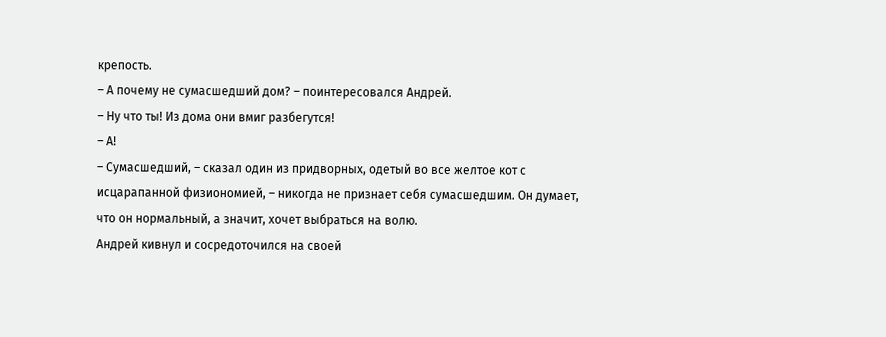крепость.
– А почему не сумасшедший дом? – поинтересовался Андрей.
– Ну что ты! Из дома они вмиг разбегутся!
– А!
– Сумасшедший, – сказал один из придворных, одетый во все желтое кот с исцарапанной физиономией, – никогда не признает себя сумасшедшим. Он думает, что он нормальный, а значит, хочет выбраться на волю.
Андрей кивнул и сосредоточился на своей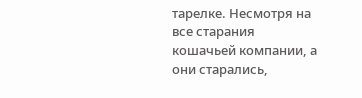тарелке. Несмотря на все старания кошачьей компании, а они старались,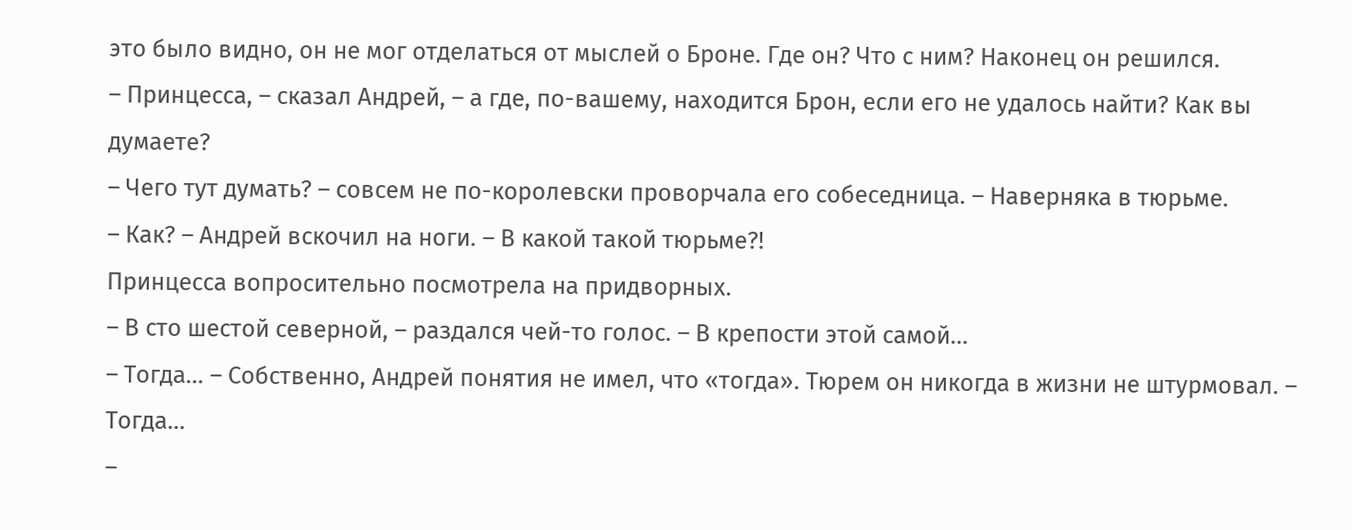это было видно, он не мог отделаться от мыслей о Броне. Где он? Что с ним? Наконец он решился.
– Принцесса, – сказал Андрей, – а где, по-вашему, находится Брон, если его не удалось найти? Как вы думаете?
– Чего тут думать? – совсем не по-королевски проворчала его собеседница. – Наверняка в тюрьме.
– Как? – Андрей вскочил на ноги. – В какой такой тюрьме?!
Принцесса вопросительно посмотрела на придворных.
– В сто шестой северной, – раздался чей-то голос. – В крепости этой самой…
– Тогда… – Собственно, Андрей понятия не имел, что «тогда». Тюрем он никогда в жизни не штурмовал. – Тогда…
–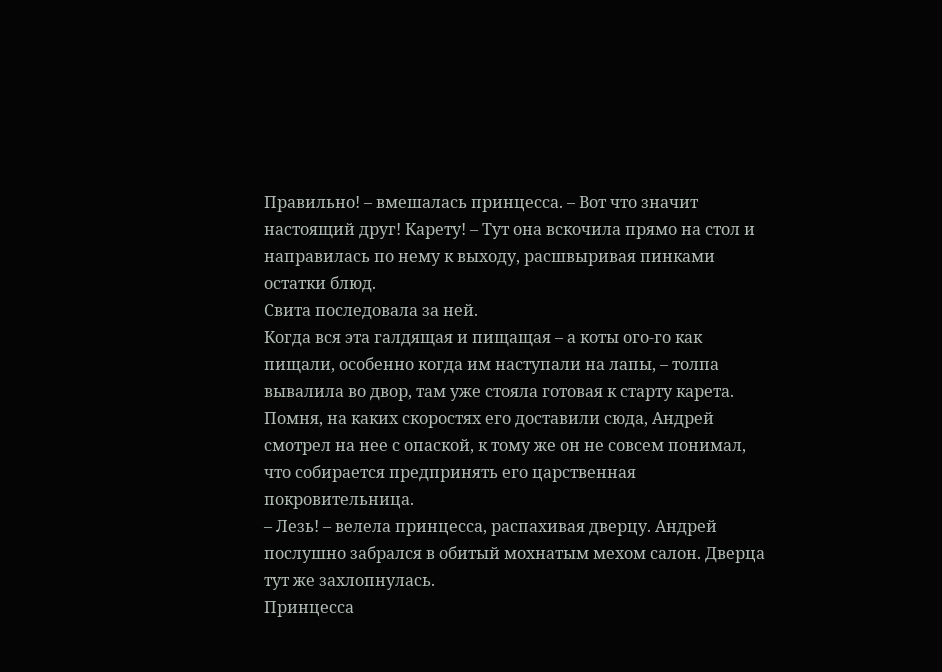Правильно! – вмешалась принцесса. – Вот что значит настоящий друг! Карету! – Тут она вскочила прямо на стол и направилась по нему к выходу, расшвыривая пинками остатки блюд.
Свита последовала за ней.
Когда вся эта галдящая и пищащая – а коты ого-го как пищали, особенно когда им наступали на лапы, – толпа вывалила во двор, там уже стояла готовая к старту карета. Помня, на каких скоростях его доставили сюда, Андрей смотрел на нее с опаской, к тому же он не совсем понимал, что собирается предпринять его царственная покровительница.
– Лезь! – велела принцесса, распахивая дверцу. Андрей послушно забрался в обитый мохнатым мехом салон. Дверца тут же захлопнулась.
Принцесса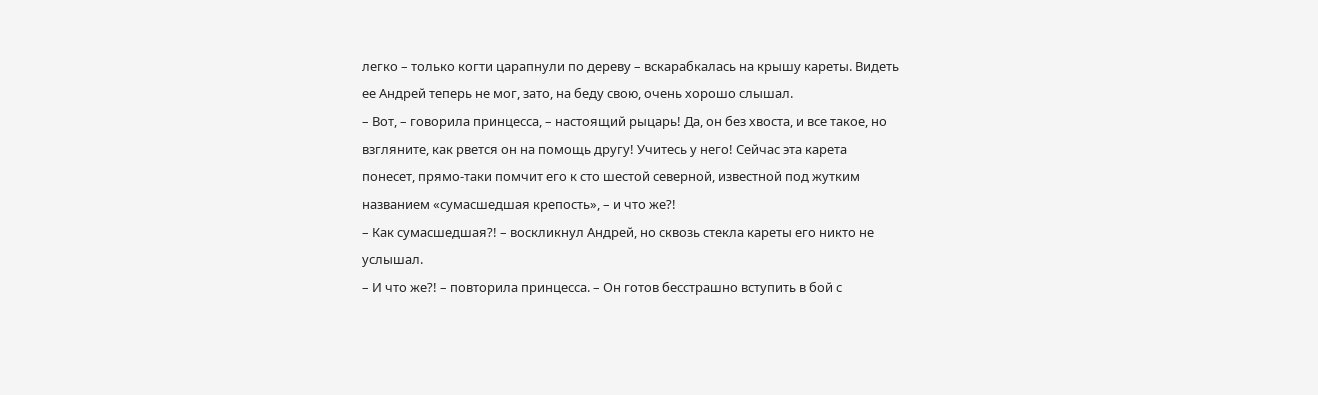легко – только когти царапнули по дереву – вскарабкалась на крышу кареты. Видеть ее Андрей теперь не мог, зато, на беду свою, очень хорошо слышал.
– Вот, – говорила принцесса, – настоящий рыцарь! Да, он без хвоста, и все такое, но взгляните, как рвется он на помощь другу! Учитесь у него! Сейчас эта карета понесет, прямо-таки помчит его к сто шестой северной, известной под жутким названием «сумасшедшая крепость», – и что же?!
– Как сумасшедшая?! – воскликнул Андрей, но сквозь стекла кареты его никто не услышал.
– И что же?! – повторила принцесса. – Он готов бесстрашно вступить в бой с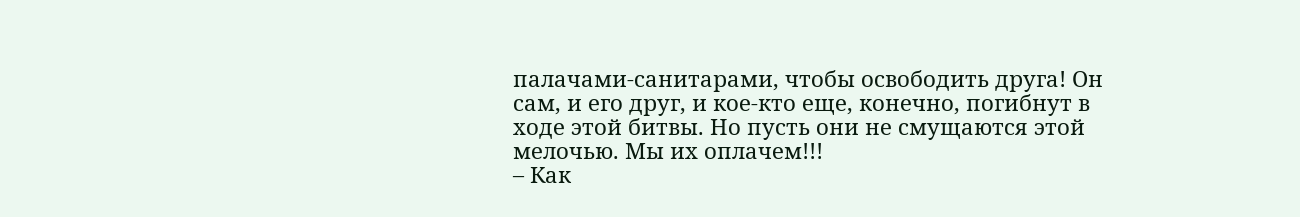палачами-санитарами, чтобы освободить друга! Он сам, и его друг, и кое-кто еще, конечно, погибнут в ходе этой битвы. Но пусть они не смущаются этой мелочью. Мы их оплачем!!!
– Как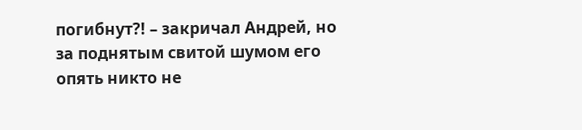погибнут?! – закричал Андрей, но за поднятым свитой шумом его опять никто не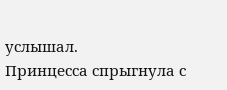услышал.
Принцесса спрыгнула с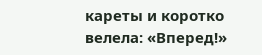кареты и коротко велела: «Вперед!»